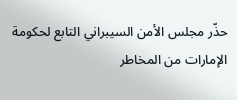حذّر مجلس الأمن السيبراني التابع لحكومة الإمارات من المخاطر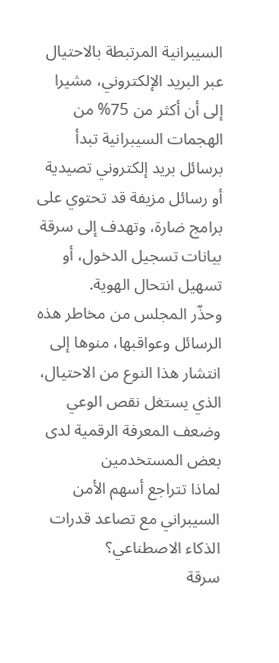السيبرانية المرتبطة بالاحتيال عبر البريد الإلكتروني، مشيرا إلى أن أكثر من 75% من الهجمات السيبرانية تبدأ برسائل بريد إلكتروني تصيدية أو رسائل مزيفة قد تحتوي على برامج ضارة، وتهدف إلى سرقة بيانات تسجيل الدخول، أو تسهيل انتحال الهوية.
وحذّر المجلس من مخاطر هذه الرسائل وعواقبها، منوها إلى انتشار هذا النوع من الاحتيال، الذي يستغل نقص الوعي وضعف المعرفة الرقمية لدى بعض المستخدمين
لماذا تتراجع أسهم الأمن السيبراني مع تصاعد قدرات الذكاء الاصطناعي؟
سرقة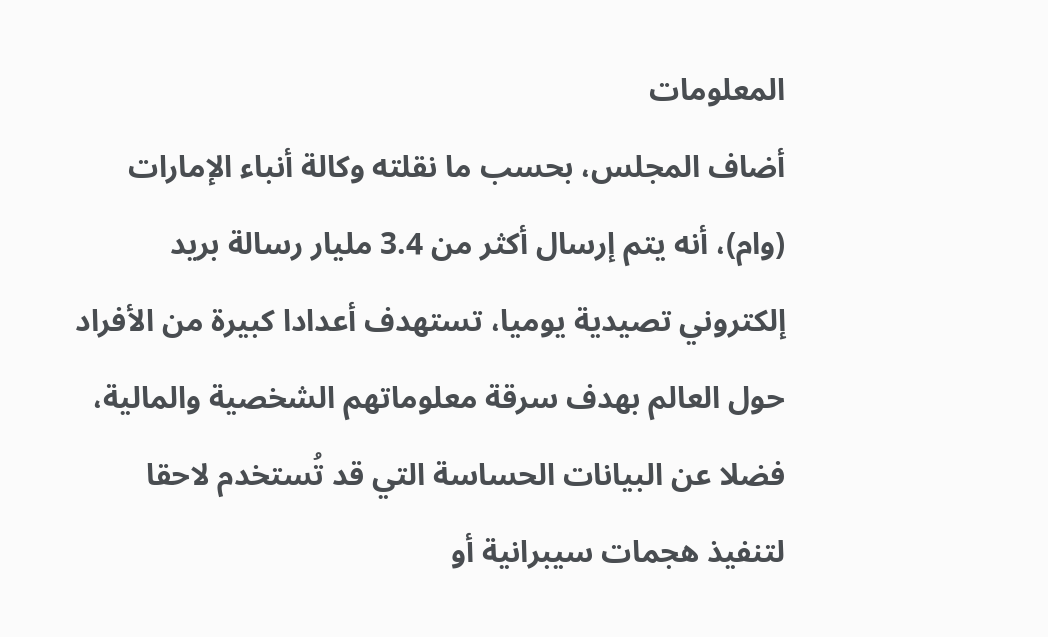المعلومات
أضاف المجلس، بحسب ما نقلته وكالة أنباء الإمارات (وام)، أنه يتم إرسال أكثر من 3.4 مليار رسالة بريد إلكتروني تصيدية يوميا، تستهدف أعدادا كبيرة من الأفراد حول العالم بهدف سرقة معلوماتهم الشخصية والمالية، فضلا عن البيانات الحساسة التي قد تُستخدم لاحقا لتنفيذ هجمات سيبرانية أو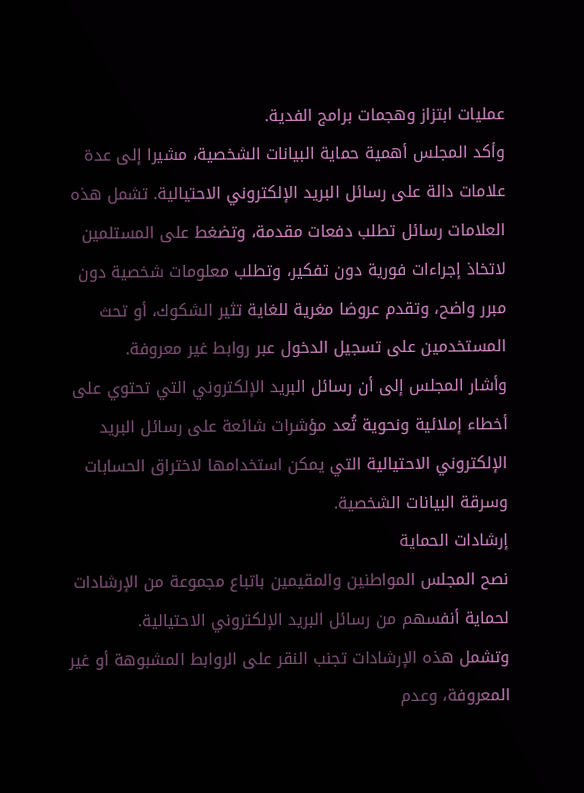عمليات ابتزاز وهجمات برامج الفدية.
وأكد المجلس أهمية حماية البيانات الشخصية، مشيرا إلى عدة علامات دالة على رسائل البريد الإلكتروني الاحتيالية. تشمل هذه العلامات رسائل تطلب دفعات مقدمة، وتضغط على المستلمين لاتخاذ إجراءات فورية دون تفكير، وتطلب معلومات شخصية دون مبرر واضح، وتقدم عروضا مغرية للغاية تثير الشكوك، أو تحث المستخدمين على تسجيل الدخول عبر روابط غير معروفة.
وأشار المجلس إلى أن رسائل البريد الإلكتروني التي تحتوي على أخطاء إملائية ونحوية تُعد مؤشرات شائعة على رسائل البريد الإلكتروني الاحتيالية التي يمكن استخدامها لاختراق الحسابات وسرقة البيانات الشخصية.
إرشادات الحماية
نصح المجلس المواطنين والمقيمين باتباع مجموعة من الإرشادات لحماية أنفسهم من رسائل البريد الإلكتروني الاحتيالية.
وتشمل هذه الإرشادات تجنب النقر على الروابط المشبوهة أو غير المعروفة، وعدم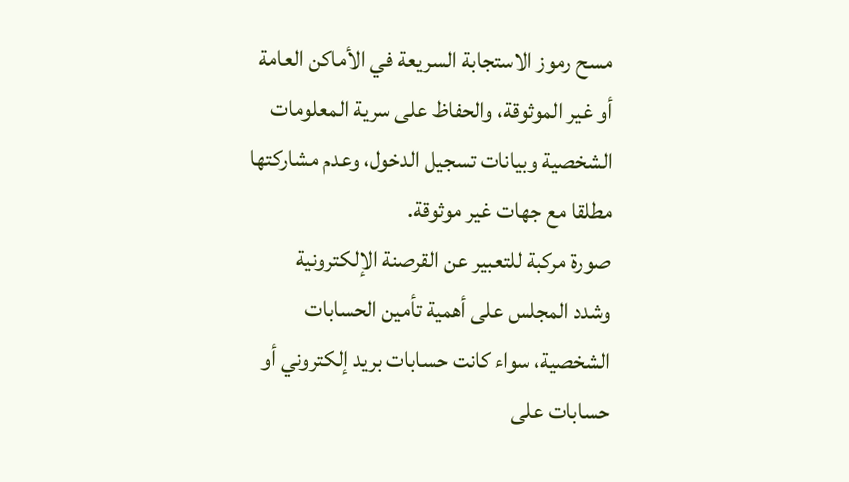مسح رموز الاستجابة السريعة في الأماكن العامة أو غير الموثوقة، والحفاظ على سرية المعلومات الشخصية وبيانات تسجيل الدخول، وعدم مشاركتها مطلقا مع جهات غير موثوقة.
صورة مركبة للتعبير عن القرصنة الإلكترونية
وشدد المجلس على أهمية تأمين الحسابات الشخصية، سواء كانت حسابات بريد إلكتروني أو حسابات على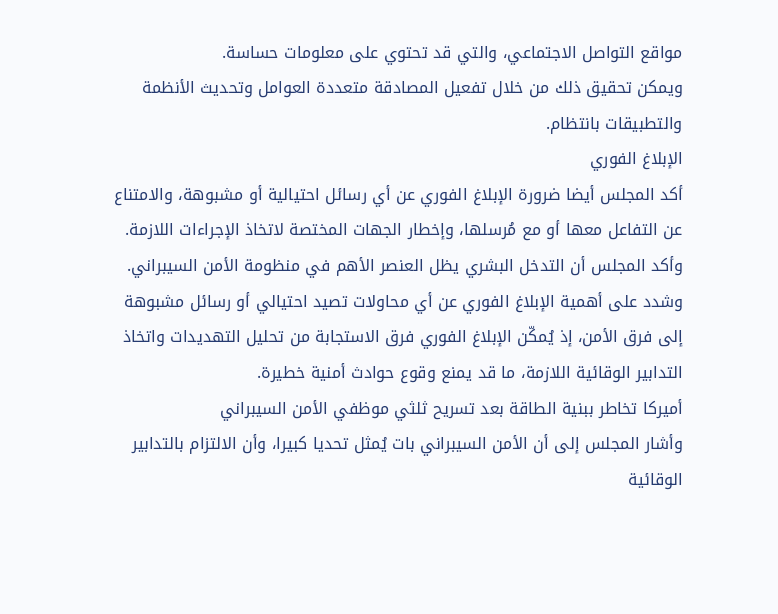مواقع التواصل الاجتماعي، والتي قد تحتوي على معلومات حساسة.
ويمكن تحقيق ذلك من خلال تفعيل المصادقة متعددة العوامل وتحديث الأنظمة والتطبيقات بانتظام.
الإبلاغ الفوري
أكد المجلس أيضا ضرورة الإبلاغ الفوري عن أي رسائل احتيالية أو مشبوهة، والامتناع عن التفاعل معها أو مع مُرسلها، وإخطار الجهات المختصة لاتخاذ الإجراءات اللازمة.
وأكد المجلس أن التدخل البشري يظل العنصر الأهم في منظومة الأمن السيبراني. وشدد على أهمية الإبلاغ الفوري عن أي محاولات تصيد احتيالي أو رسائل مشبوهة إلى فرق الأمن، إذ يُمكّن الإبلاغ الفوري فرق الاستجابة من تحليل التهديدات واتخاذ التدابير الوقائية اللازمة، ما قد يمنع وقوع حوادث أمنية خطيرة.
أميركا تخاطر ببنية الطاقة بعد تسريح ثلثي موظفي الأمن السيبراني
وأشار المجلس إلى أن الأمن السيبراني بات يُمثل تحديا كبيرا، وأن الالتزام بالتدابير الوقائية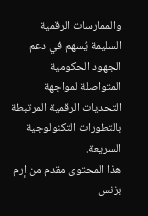والممارسات الرقمية السليمة يُسهم في دعم الجهود الحكومية المتواصلة لمواجهة التحديات الرقمية المرتبطة بالتطورات التكنولوجية السريعة.
هذا المحتوى مقدم من إرم بزنس